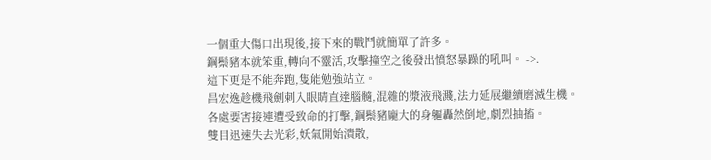一個重大傷口出現後,接下來的戰鬥就簡單了許多。
鋼鬃豬本就笨重,轉向不靈活,攻擊撞空之後發出憤怒暴躁的吼叫。 ->.
這下更是不能奔跑,隻能勉強站立。
昌宏逸趁機飛劍刺入眼睛直達腦髓,混雜的漿液飛濺,法力延展繼續磨滅生機。
各處要害接連遭受致命的打擊,鋼鬃豬龐大的身軀轟然倒地,劇烈抽搐。
雙目迅速失去光彩,妖氣開始潰散,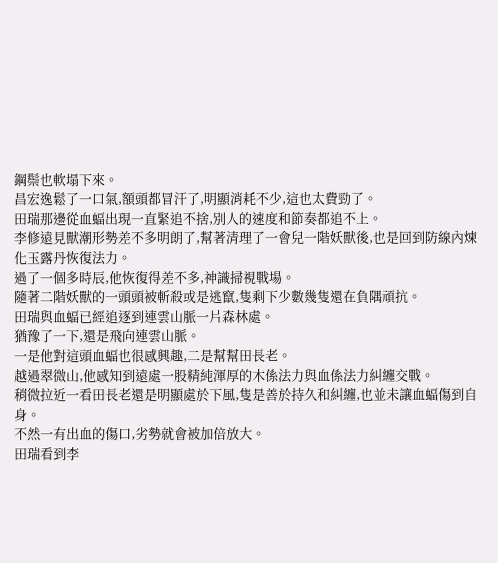鋼鬃也軟塌下來。
昌宏逸鬆了一口氣,額頭都冒汗了,明顯消耗不少,這也太費勁了。
田瑞那邊從血蝠出現一直緊追不捨,別人的速度和節奏都追不上。
李修遠見獸潮形勢差不多明朗了,幫著清理了一會兒一階妖獸後,也是回到防線內煉化玉露丹恢復法力。
過了一個多時辰,他恢復得差不多,神識掃視戰場。
隨著二階妖獸的一頭頭被斬殺或是逃竄,隻剩下少數幾隻還在負隅頑抗。
田瑞與血蝠已經追逐到連雲山脈一片森林處。
猶豫了一下,還是飛向連雲山脈。
一是他對這頭血蝠也很感興趣,二是幫幫田長老。
越過翠微山,他感知到遠處一股精純渾厚的木係法力與血係法力糾纏交戰。
稍微拉近一看田長老還是明顯處於下風,隻是善於持久和糾纏,也並未讓血蝠傷到自身。
不然一有出血的傷口,劣勢就會被加倍放大。
田瑞看到李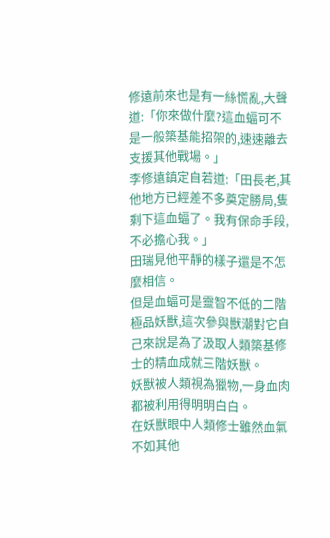修遠前來也是有一絲慌亂,大聲道:「你來做什麼?這血蝠可不是一般築基能招架的,速速離去支援其他戰場。」
李修遠鎮定自若道:「田長老,其他地方已經差不多奠定勝局,隻剩下這血蝠了。我有保命手段,不必擔心我。」
田瑞見他平靜的樣子還是不怎麼相信。
但是血蝠可是靈智不低的二階極品妖獸,這次參與獸潮對它自己來說是為了汲取人類築基修士的精血成就三階妖獸。
妖獸被人類視為獵物,一身血肉都被利用得明明白白。
在妖獸眼中人類修士雖然血氣不如其他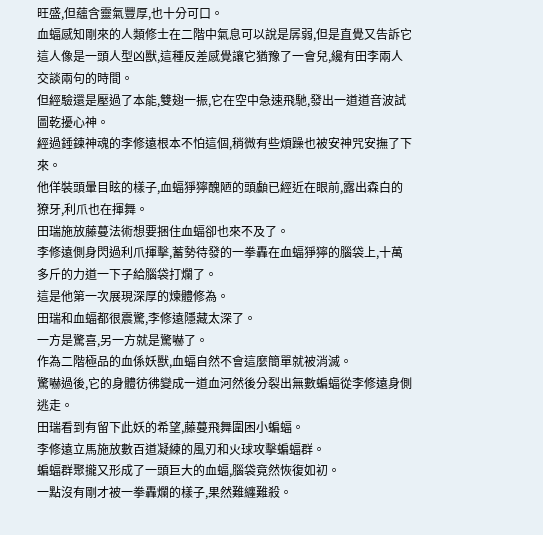旺盛,但蘊含靈氣豐厚,也十分可口。
血蝠感知剛來的人類修士在二階中氣息可以說是孱弱,但是直覺又告訴它這人像是一頭人型凶獸,這種反差感覺讓它猶豫了一會兒,纔有田李兩人交談兩句的時間。
但經驗還是壓過了本能,雙翅一振,它在空中急速飛馳,發出一道道音波試圖乾擾心神。
經過錘鍊神魂的李修遠根本不怕這個,稍微有些煩躁也被安神咒安撫了下來。
他佯裝頭暈目眩的樣子,血蝠猙獰醜陋的頭顱已經近在眼前,露出森白的獠牙,利爪也在揮舞。
田瑞施放藤蔓法術想要捆住血蝠卻也來不及了。
李修遠側身閃過利爪揮擊,蓄勢待發的一拳轟在血蝠猙獰的腦袋上,十萬多斤的力道一下子給腦袋打爛了。
這是他第一次展現深厚的煉體修為。
田瑞和血蝠都很震驚,李修遠隱藏太深了。
一方是驚喜,另一方就是驚嚇了。
作為二階極品的血係妖獸,血蝠自然不會這麼簡單就被消滅。
驚嚇過後,它的身體彷彿變成一道血河然後分裂出無數蝙蝠從李修遠身側逃走。
田瑞看到有留下此妖的希望,藤蔓飛舞圍困小蝙蝠。
李修遠立馬施放數百道凝練的風刃和火球攻擊蝙蝠群。
蝙蝠群聚攏又形成了一頭巨大的血蝠,腦袋竟然恢復如初。
一點沒有剛才被一拳轟爛的樣子,果然難纏難殺。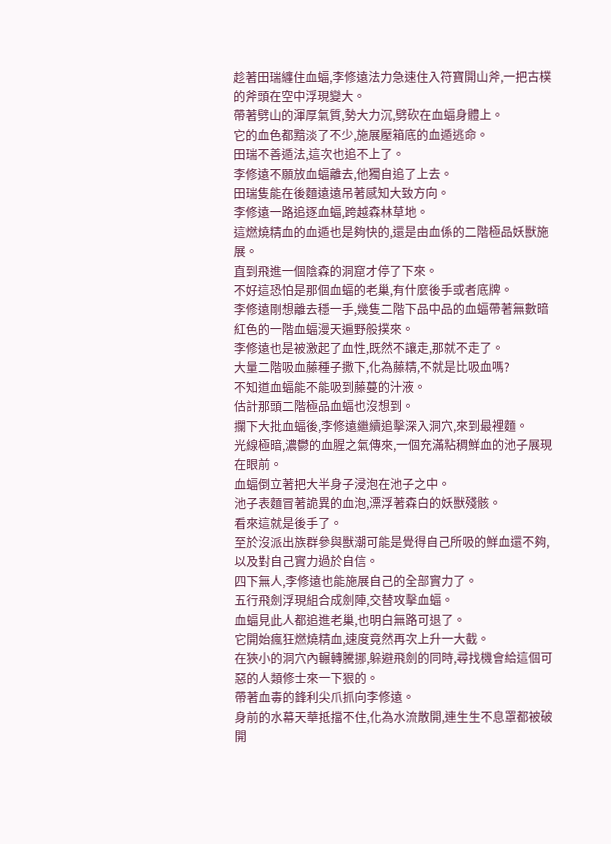趁著田瑞纏住血蝠,李修遠法力急速住入符寶開山斧,一把古樸的斧頭在空中浮現變大。
帶著劈山的渾厚氣質,勢大力沉,劈砍在血蝠身體上。
它的血色都黯淡了不少,施展壓箱底的血遁逃命。
田瑞不善遁法,這次也追不上了。
李修遠不願放血蝠離去,他獨自追了上去。
田瑞隻能在後麵遠遠吊著感知大致方向。
李修遠一路追逐血蝠,跨越森林草地。
這燃燒精血的血遁也是夠快的,還是由血係的二階極品妖獸施展。
直到飛進一個陰森的洞窟才停了下來。
不好這恐怕是那個血蝠的老巢,有什麼後手或者底牌。
李修遠剛想離去穩一手,幾隻二階下品中品的血蝠帶著無數暗紅色的一階血蝠漫天遍野般撲來。
李修遠也是被激起了血性,既然不讓走,那就不走了。
大量二階吸血藤種子撒下,化為藤精,不就是比吸血嗎?
不知道血蝠能不能吸到藤蔓的汁液。
估計那頭二階極品血蝠也沒想到。
攔下大批血蝠後,李修遠繼續追擊深入洞穴,來到最裡麵。
光線極暗,濃鬱的血腥之氣傳來,一個充滿粘稠鮮血的池子展現在眼前。
血蝠倒立著把大半身子浸泡在池子之中。
池子表麵冒著詭異的血泡,漂浮著森白的妖獸殘骸。
看來這就是後手了。
至於沒派出族群參與獸潮可能是覺得自己所吸的鮮血還不夠,以及對自己實力過於自信。
四下無人,李修遠也能施展自己的全部實力了。
五行飛劍浮現組合成劍陣,交替攻擊血蝠。
血蝠見此人都追進老巢,也明白無路可退了。
它開始瘋狂燃燒精血,速度竟然再次上升一大截。
在狹小的洞穴內輾轉騰挪,躲避飛劍的同時,尋找機會給這個可惡的人類修士來一下狠的。
帶著血毒的鋒利尖爪抓向李修遠。
身前的水幕天華抵擋不住,化為水流散開,連生生不息罩都被破開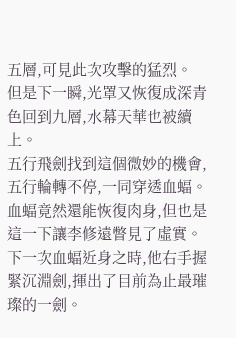五層,可見此次攻擊的猛烈。
但是下一瞬,光罩又恢復成深青色回到九層,水幕天華也被續上。
五行飛劍找到這個微妙的機會,五行輪轉不停,一同穿透血蝠。
血蝠竟然還能恢復肉身,但也是這一下讓李修遠瞥見了虛實。
下一次血蝠近身之時,他右手握緊沉淵劍,揮出了目前為止最璀璨的一劍。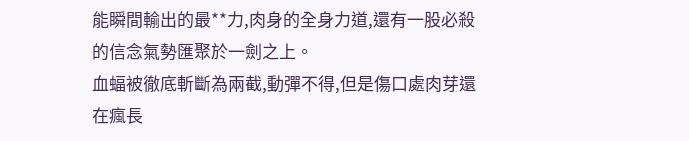能瞬間輸出的最**力,肉身的全身力道,還有一股必殺的信念氣勢匯聚於一劍之上。
血蝠被徹底斬斷為兩截,動彈不得,但是傷口處肉芽還在瘋長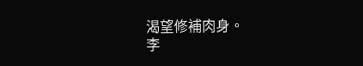渴望修補肉身。
李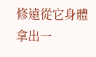修遠從它身體拿出一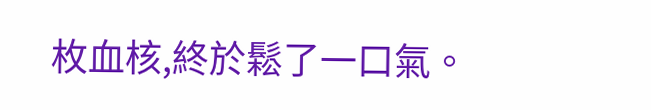枚血核,終於鬆了一口氣。